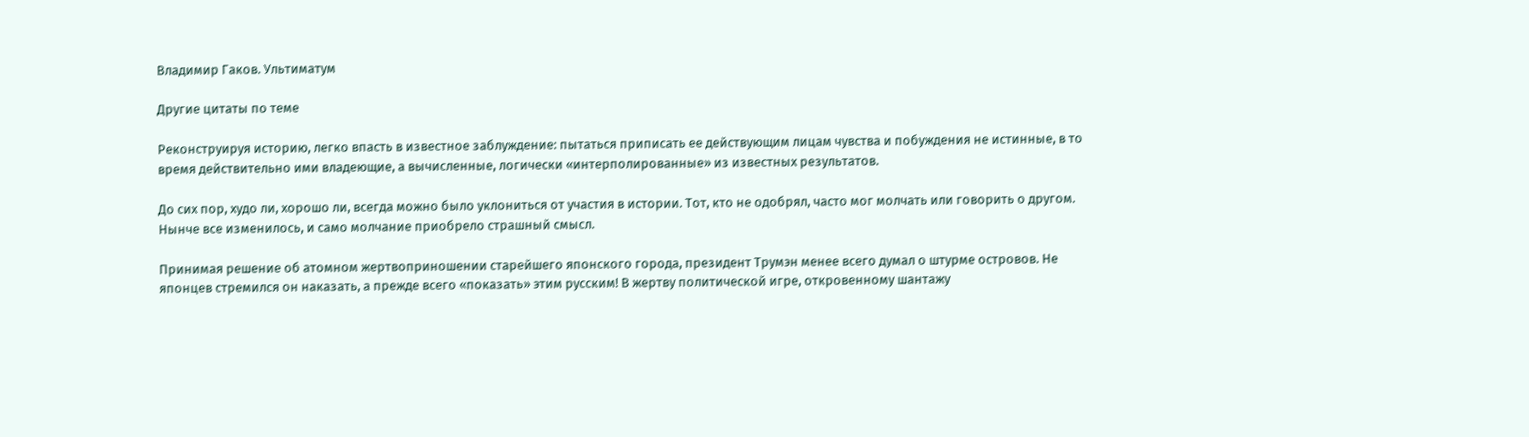Владимир Гаков. Ультиматум

Другие цитаты по теме

Реконструируя историю, легко впасть в известное заблуждение: пытаться приписать ее действующим лицам чувства и побуждения не истинные, в то время действительно ими владеющие, а вычисленные, логически «интерполированные» из известных результатов.

До сих пор, худо ли, хорошо ли, всегда можно было уклониться от участия в истории. Тот, кто не одобрял, часто мог молчать или говорить о другом. Нынче все изменилось, и само молчание приобрело страшный смысл.

Принимая решение об атомном жертвоприношении старейшего японского города, президент Трумэн менее всего думал о штурме островов. Не японцев стремился он наказать, а прежде всего «показать» этим русским! В жертву политической игре, откровенному шантажу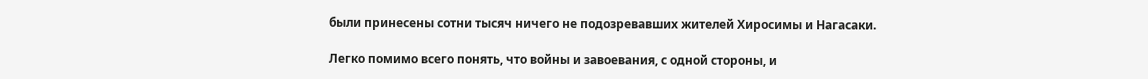были принесены сотни тысяч ничего не подозревавших жителей Хиросимы и Нагасаки.

Легко помимо всего понять, что войны и завоевания, с одной стороны, и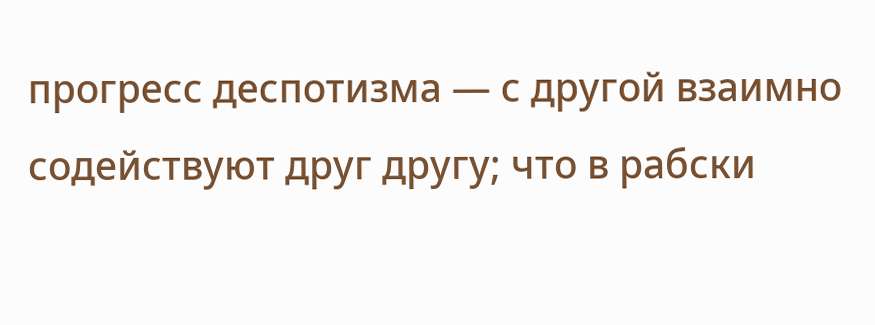прогресс деспотизма — с другой взаимно содействуют друг другу; что в рабски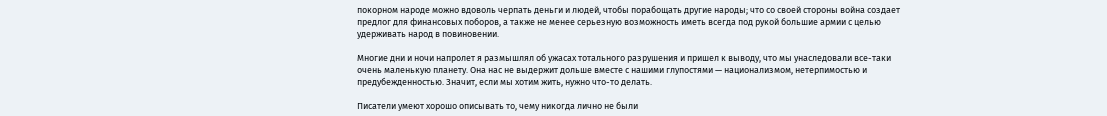покорном народе можно вдоволь черпать деньги и людей, чтобы порабощать другие народы; что со своей стороны война создает предлог для финансовых поборов, а также не менее серьезную возможность иметь всегда под рукой большие армии с целью удерживать народ в повиновении.

Многие дни и ночи напролет я размышлял об ужасах тотального разрушения и пришел к выводу, что мы унаследовали все-таки очень маленькую планету. Она нас не выдержит дольше вместе с нашими глупостями — национализмом, нетерпимостью и предубежденностью. Значит, если мы хотим жить, нужно что-то делать.

Писатели умеют хорошо описывать то, чему никогда лично не были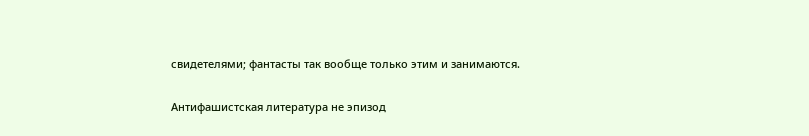свидетелями; фантасты так вообще только этим и занимаются.

Антифашистская литература не эпизод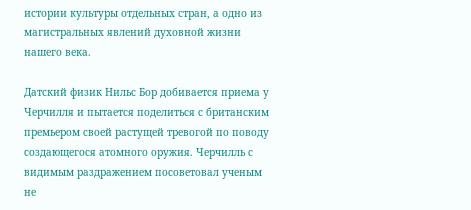истории культуры отдельных стран, а одно из магистральных явлений духовной жизни нашего века.

Датский физик Нильс Бор добивается приема у Черчилля и пытается поделиться с британским премьером своей растущей тревогой по поводу создающегося атомного оружия. Черчилль с видимым раздражением посоветовал ученым не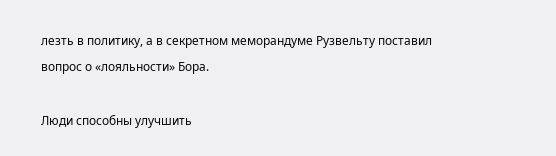лезть в политику, а в секретном меморандуме Рузвельту поставил вопрос о «лояльности» Бора.

Люди способны улучшить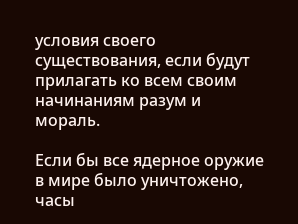условия своего существования, если будут прилагать ко всем своим начинаниям разум и мораль.

Если бы все ядерное оружие в мире было уничтожено, часы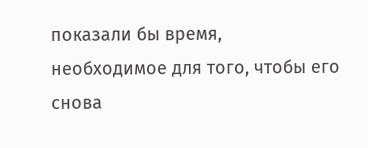показали бы время, необходимое для того, чтобы его снова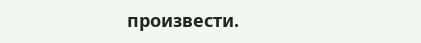произвести.